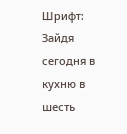Шрифт:
Зайдя сегодня в кухню в шесть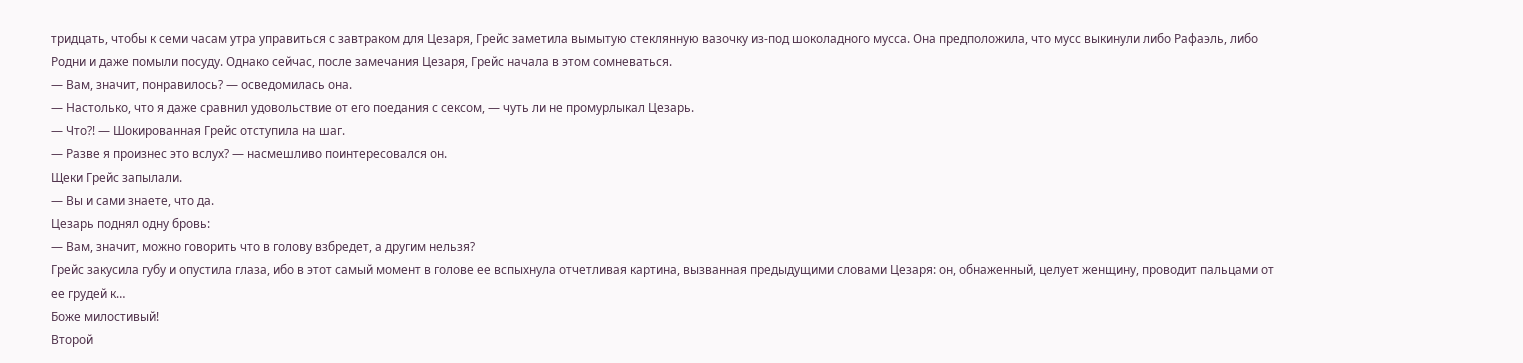тридцать, чтобы к семи часам утра управиться с завтраком для Цезаря, Грейс заметила вымытую стеклянную вазочку из-под шоколадного мусса. Она предположила, что мусс выкинули либо Рафаэль, либо Родни и даже помыли посуду. Однако сейчас, после замечания Цезаря, Грейс начала в этом сомневаться.
— Вам, значит, понравилось? — осведомилась она.
— Настолько, что я даже сравнил удовольствие от его поедания с сексом, — чуть ли не промурлыкал Цезарь.
— Что?! — Шокированная Грейс отступила на шаг.
— Разве я произнес это вслух? — насмешливо поинтересовался он.
Щеки Грейс запылали.
— Вы и сами знаете, что да.
Цезарь поднял одну бровь:
— Вам, значит, можно говорить что в голову взбредет, а другим нельзя?
Грейс закусила губу и опустила глаза, ибо в этот самый момент в голове ее вспыхнула отчетливая картина, вызванная предыдущими словами Цезаря: он, обнаженный, целует женщину, проводит пальцами от ее грудей к…
Боже милостивый!
Второй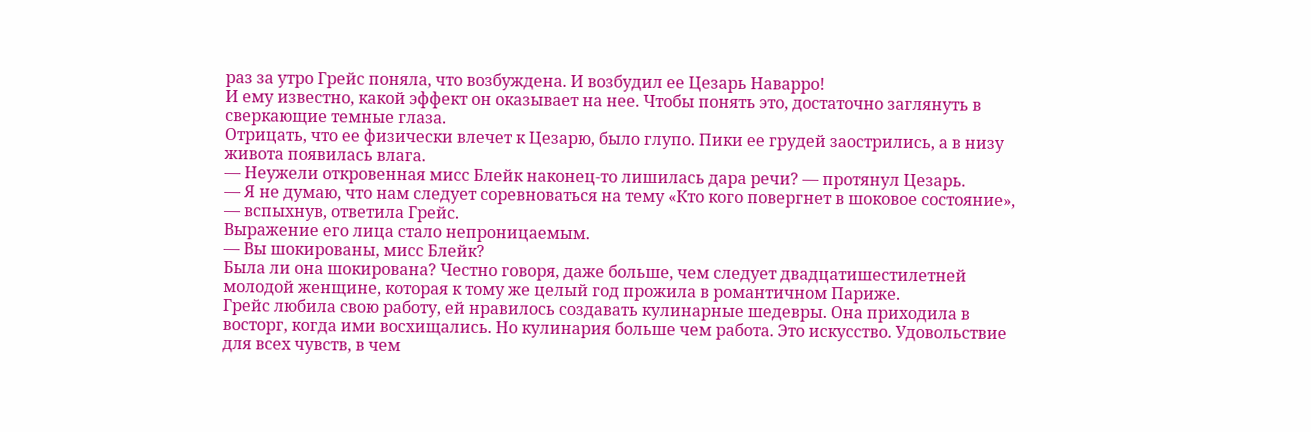раз за утро Грейс поняла, что возбуждена. И возбудил ее Цезарь Наварро!
И ему известно, какой эффект он оказывает на нее. Чтобы понять это, достаточно заглянуть в сверкающие темные глаза.
Отрицать, что ее физически влечет к Цезарю, было глупо. Пики ее грудей заострились, а в низу живота появилась влага.
— Неужели откровенная мисс Блейк наконец-то лишилась дара речи? — протянул Цезарь.
— Я не думаю, что нам следует соревноваться на тему «Кто кого повергнет в шоковое состояние», — вспыхнув, ответила Грейс.
Выражение его лица стало непроницаемым.
— Вы шокированы, мисс Блейк?
Была ли она шокирована? Честно говоря, даже больше, чем следует двадцатишестилетней молодой женщине, которая к тому же целый год прожила в романтичном Париже.
Грейс любила свою работу, ей нравилось создавать кулинарные шедевры. Она приходила в восторг, когда ими восхищались. Но кулинария больше чем работа. Это искусство. Удовольствие для всех чувств, в чем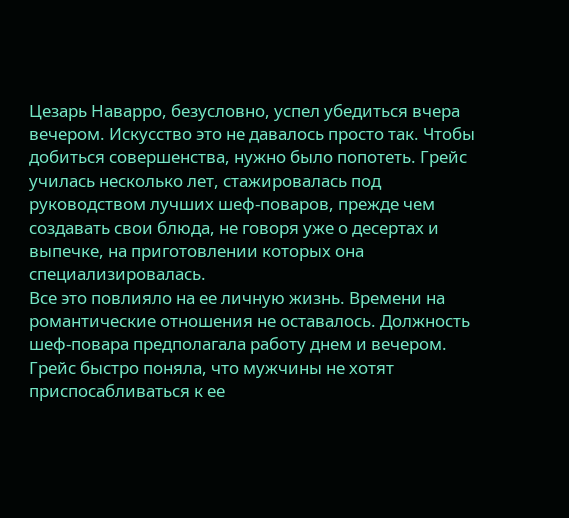Цезарь Наварро, безусловно, успел убедиться вчера вечером. Искусство это не давалось просто так. Чтобы добиться совершенства, нужно было попотеть. Грейс училась несколько лет, стажировалась под руководством лучших шеф-поваров, прежде чем создавать свои блюда, не говоря уже о десертах и выпечке, на приготовлении которых она специализировалась.
Все это повлияло на ее личную жизнь. Времени на романтические отношения не оставалось. Должность шеф-повара предполагала работу днем и вечером. Грейс быстро поняла, что мужчины не хотят приспосабливаться к ее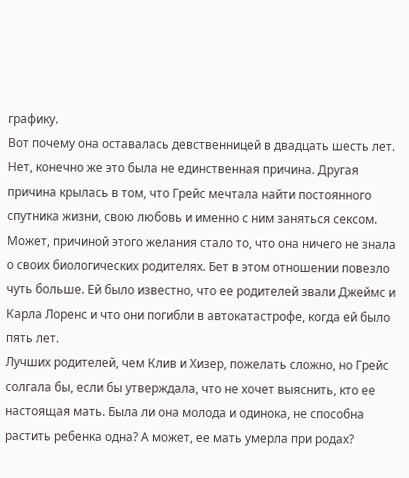графику.
Вот почему она оставалась девственницей в двадцать шесть лет. Нет, конечно же это была не единственная причина. Другая причина крылась в том, что Грейс мечтала найти постоянного спутника жизни, свою любовь и именно с ним заняться сексом.
Может, причиной этого желания стало то, что она ничего не знала о своих биологических родителях. Бет в этом отношении повезло чуть больше. Ей было известно, что ее родителей звали Джеймс и Карла Лоренс и что они погибли в автокатастрофе, когда ей было пять лет.
Лучших родителей, чем Клив и Хизер, пожелать сложно, но Грейс солгала бы, если бы утверждала, что не хочет выяснить, кто ее настоящая мать. Была ли она молода и одинока, не способна растить ребенка одна? А может, ее мать умерла при родах?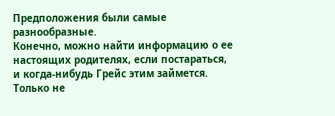Предположения были самые разнообразные.
Конечно, можно найти информацию о ее настоящих родителях, если постараться, и когда-нибудь Грейс этим займется. Только не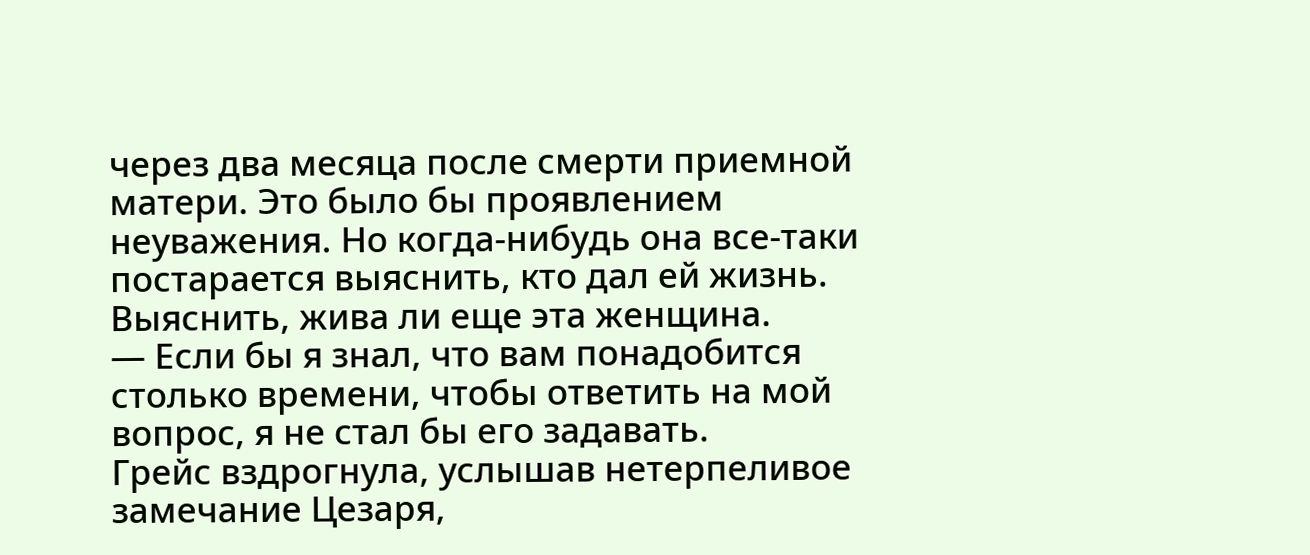через два месяца после смерти приемной матери. Это было бы проявлением неуважения. Но когда-нибудь она все-таки постарается выяснить, кто дал ей жизнь. Выяснить, жива ли еще эта женщина.
— Если бы я знал, что вам понадобится столько времени, чтобы ответить на мой вопрос, я не стал бы его задавать.
Грейс вздрогнула, услышав нетерпеливое замечание Цезаря,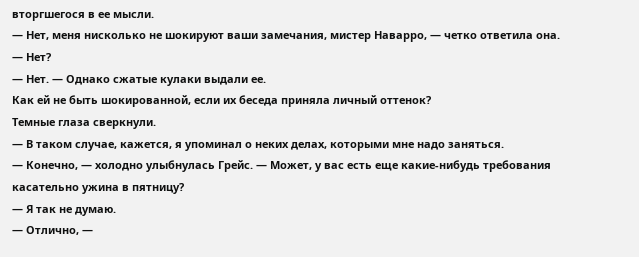вторгшегося в ее мысли.
— Нет, меня нисколько не шокируют ваши замечания, мистер Наварро, — четко ответила она.
— Нет?
— Нет. — Однако сжатые кулаки выдали ее.
Как ей не быть шокированной, если их беседа приняла личный оттенок?
Темные глаза сверкнули.
— В таком случае, кажется, я упоминал о неких делах, которыми мне надо заняться.
— Конечно, — холодно улыбнулась Грейс. — Может, у вас есть еще какие-нибудь требования касательно ужина в пятницу?
— Я так не думаю.
— Отлично, —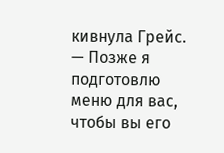кивнула Грейс. — Позже я подготовлю меню для вас, чтобы вы его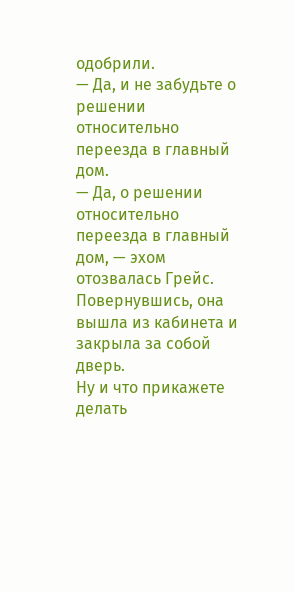одобрили.
— Да, и не забудьте о решении относительно переезда в главный дом.
— Да, о решении относительно переезда в главный дом, — эхом отозвалась Грейс.
Повернувшись, она вышла из кабинета и закрыла за собой дверь.
Ну и что прикажете делать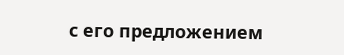с его предложением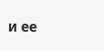и ее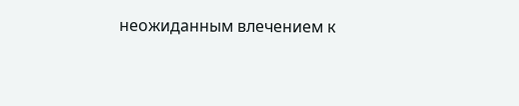неожиданным влечением к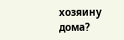хозяину дома?